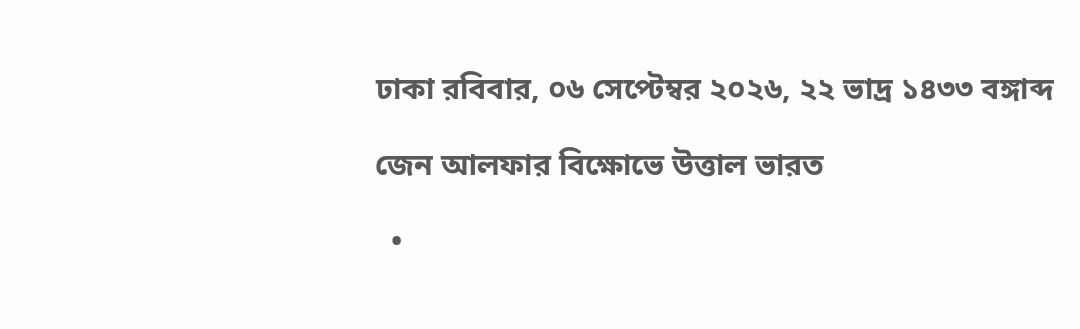ঢাকা রবিবার, ০৬ সেপ্টেম্বর ২০২৬, ২২ ভাদ্র ১৪৩৩ বঙ্গাব্দ

জেন আলফার বিক্ষোভে উত্তাল ভারত

  •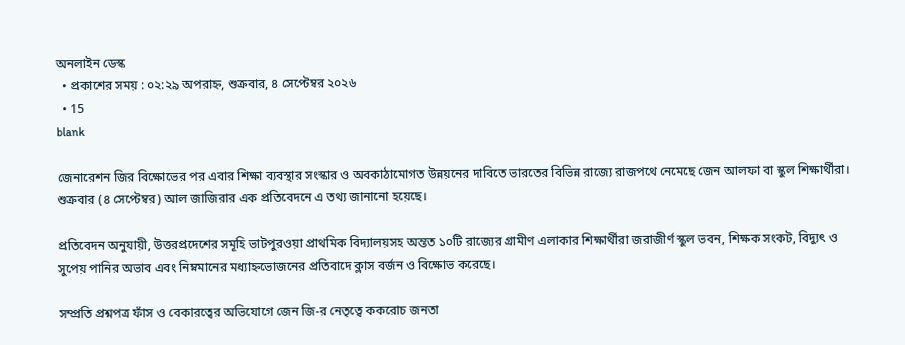অনলাইন ডেস্ক
  • প্রকাশের সময় : ০২:২৯ অপরাহ্ন, শুক্রবার, ৪ সেপ্টেম্বর ২০২৬
  • 15
blank

জেনারেশন জির বিক্ষোভের পর এবার শিক্ষা ব্যবস্থার সংস্কার ও অবকাঠামোগত উন্নয়নের দাবিতে ভারতের বিভিন্ন রাজ্যে রাজপথে নেমেছে জেন আলফা বা স্কুল শিক্ষার্থীরা। শুক্রবার (৪ সেপ্টেম্বর) আল জাজিরার এক প্রতিবেদনে এ তথ্য জানানো হয়েছে।

প্রতিবেদন অনুযায়ী, উত্তরপ্রদেশের সমূহি ভাটপুরওয়া প্রাথমিক বিদ্যালয়সহ অন্তত ১০টি রাজ্যের গ্রামীণ এলাকার শিক্ষার্থীরা জরাজীর্ণ স্কুল ভবন, শিক্ষক সংকট, বিদ্যুৎ ও সুপেয় পানির অভাব এবং নিম্নমানের মধ্যাহ্নভোজনের প্রতিবাদে ক্লাস বর্জন ও বিক্ষোভ করেছে।

সম্প্রতি প্রশ্নপত্র ফাঁস ও বেকারত্বের অভিযোগে জেন জি-র নেতৃত্বে ককরোচ জনতা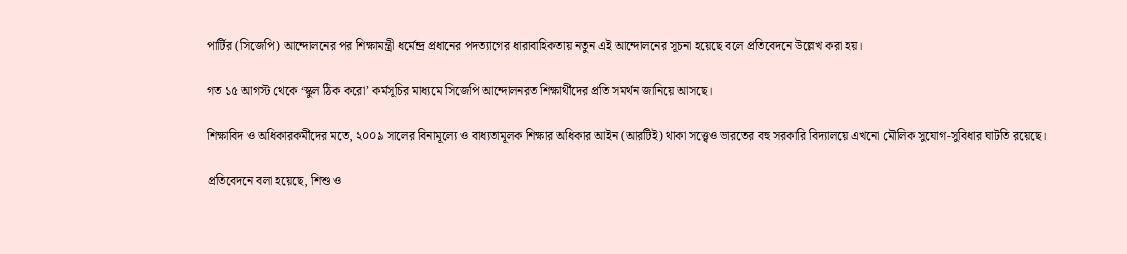পার্টির (সিজেপি) আন্দোলনের পর শিক্ষামন্ত্রী ধর্মেন্দ্র প্রধানের পদত্যাগের ধারাবাহিকতায় নতুন এই আন্দোলনের সূচনা হয়েছে বলে প্রতিবেদনে উল্লেখ করা হয়।

গত ১৫ আগস্ট থেকে ‘স্কুল ঠিক করো’ কর্মসূচির মাধ্যমে সিজেপি আন্দোলনরত শিক্ষার্থীদের প্রতি সমর্থন জানিয়ে আসছে।

শিক্ষাবিদ ও অধিকারকর্মীদের মতে, ২০০৯ সালের বিনামূল্যে ও বাধ্যতামূলক শিক্ষার অধিকার আইন (আরটিই) থাকা সত্ত্বেও ভারতের বহু সরকারি বিদ্যালয়ে এখনো মৌলিক সুযোগ-সুবিধার ঘাটতি রয়েছে।

প্রতিবেদনে বলা হয়েছে, শিশু ও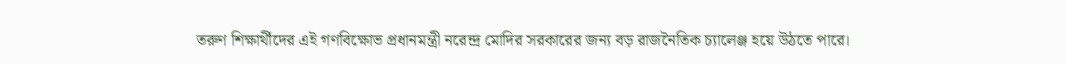তরুণ শিক্ষার্থীদের এই গণবিক্ষোভ প্রধানমন্ত্রী নরেন্দ্র মোদির সরকারের জন্য বড় রাজনৈতিক চ্যালেঞ্জ হয়ে উঠতে পারে।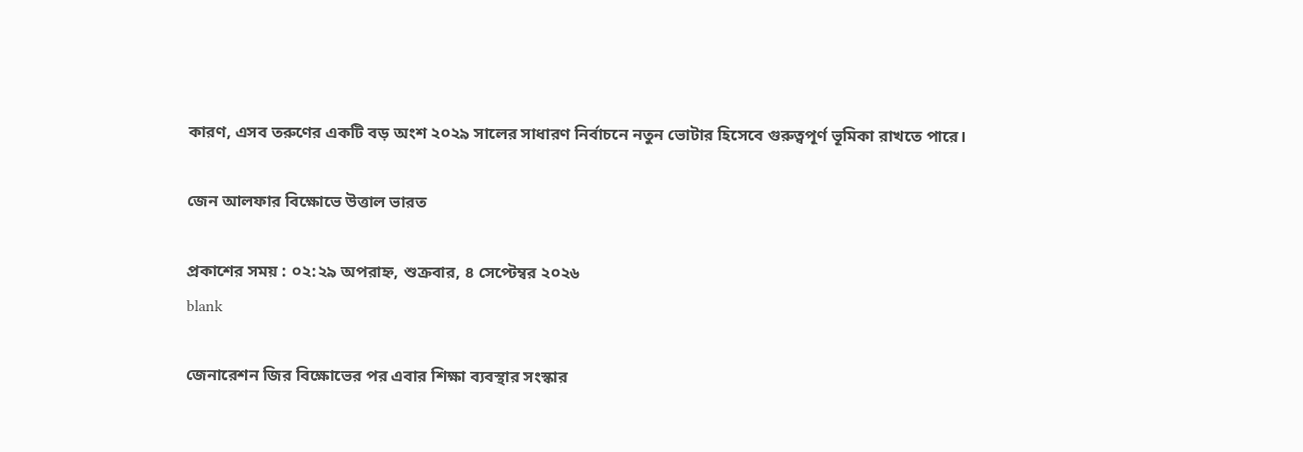কারণ, এসব তরুণের একটি বড় অংশ ২০২৯ সালের সাধারণ নির্বাচনে নতুন ভোটার হিসেবে গুরুত্বপূর্ণ ভূমিকা রাখতে পারে।

জেন আলফার বিক্ষোভে উত্তাল ভারত

প্রকাশের সময় : ০২:২৯ অপরাহ্ন, শুক্রবার, ৪ সেপ্টেম্বর ২০২৬
blank

জেনারেশন জির বিক্ষোভের পর এবার শিক্ষা ব্যবস্থার সংস্কার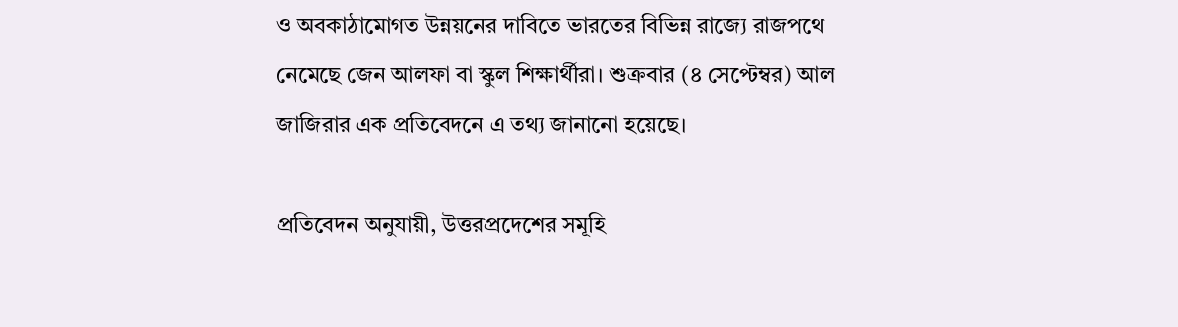ও অবকাঠামোগত উন্নয়নের দাবিতে ভারতের বিভিন্ন রাজ্যে রাজপথে নেমেছে জেন আলফা বা স্কুল শিক্ষার্থীরা। শুক্রবার (৪ সেপ্টেম্বর) আল জাজিরার এক প্রতিবেদনে এ তথ্য জানানো হয়েছে।

প্রতিবেদন অনুযায়ী, উত্তরপ্রদেশের সমূহি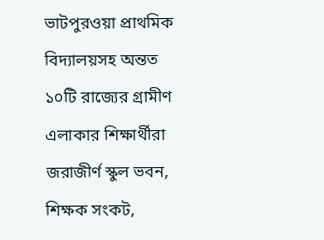ভাটপুরওয়া প্রাথমিক বিদ্যালয়সহ অন্তত ১০টি রাজ্যের গ্রামীণ এলাকার শিক্ষার্থীরা জরাজীর্ণ স্কুল ভবন, শিক্ষক সংকট,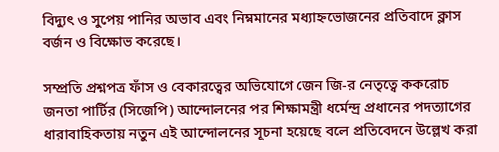বিদ্যুৎ ও সুপেয় পানির অভাব এবং নিম্নমানের মধ্যাহ্নভোজনের প্রতিবাদে ক্লাস বর্জন ও বিক্ষোভ করেছে।

সম্প্রতি প্রশ্নপত্র ফাঁস ও বেকারত্বের অভিযোগে জেন জি-র নেতৃত্বে ককরোচ জনতা পার্টির (সিজেপি) আন্দোলনের পর শিক্ষামন্ত্রী ধর্মেন্দ্র প্রধানের পদত্যাগের ধারাবাহিকতায় নতুন এই আন্দোলনের সূচনা হয়েছে বলে প্রতিবেদনে উল্লেখ করা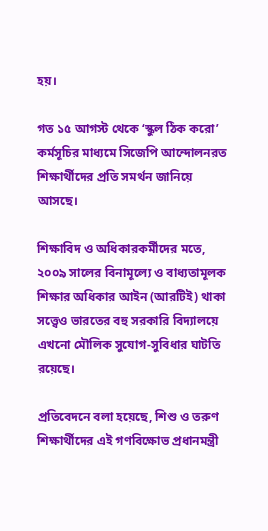হয়।

গত ১৫ আগস্ট থেকে ‘স্কুল ঠিক করো’ কর্মসূচির মাধ্যমে সিজেপি আন্দোলনরত শিক্ষার্থীদের প্রতি সমর্থন জানিয়ে আসছে।

শিক্ষাবিদ ও অধিকারকর্মীদের মতে, ২০০৯ সালের বিনামূল্যে ও বাধ্যতামূলক শিক্ষার অধিকার আইন (আরটিই) থাকা সত্ত্বেও ভারতের বহু সরকারি বিদ্যালয়ে এখনো মৌলিক সুযোগ-সুবিধার ঘাটতি রয়েছে।

প্রতিবেদনে বলা হয়েছে, শিশু ও তরুণ শিক্ষার্থীদের এই গণবিক্ষোভ প্রধানমন্ত্রী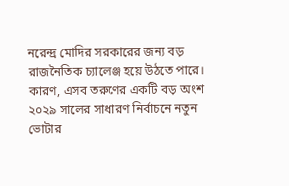নরেন্দ্র মোদির সরকারের জন্য বড় রাজনৈতিক চ্যালেঞ্জ হয়ে উঠতে পারে। কারণ, এসব তরুণের একটি বড় অংশ ২০২৯ সালের সাধারণ নির্বাচনে নতুন ভোটার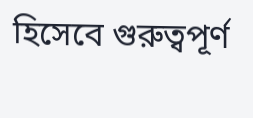হিসেবে গুরুত্বপূর্ণ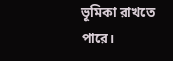ভূমিকা রাখতে পারে।